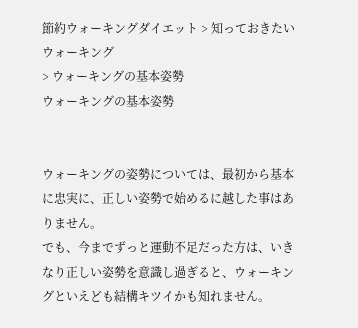節約ウォーキングダイエット > 知っておきたいウォーキング
> ウォーキングの基本姿勢
ウォーキングの基本姿勢


ウォーキングの姿勢については、最初から基本に忠実に、正しい姿勢で始めるに越した事はありません。
でも、今までずっと運動不足だった方は、いきなり正しい姿勢を意識し過ぎると、ウォーキングといえども結構キツイかも知れません。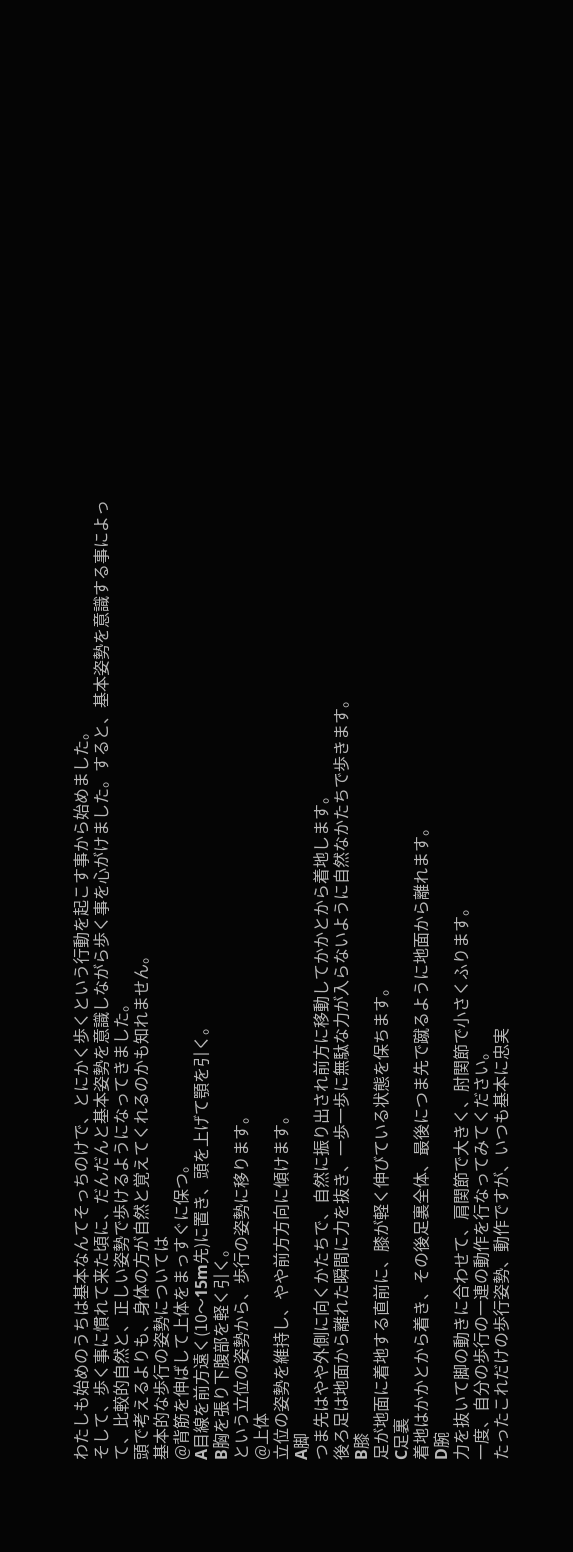わたしも始めのうちは基本なんてそっちのけで、とにかく歩くという行動を起こす事から始めました。
そして、歩く事に慣れて来た頃に、だんだんと基本姿勢を意識しながら歩く事を心がけました。すると、基本姿勢を意識する事によって、比較的自然と、正しい姿勢で歩けるようになってきました。
頭で考えるよりも、身体の方が自然と覚えてくれるのかも知れません。
基本的な歩行の姿勢については
@背筋を伸ばして上体をまっすぐに保つ。
A目線を前方遠く(10〜15m先)に置き、頭を上げて顎を引く。
B胸を張り下腹部を軽く引く。
という立位の姿勢から、歩行の姿勢に移ります。
@上体
立位の姿勢を維持し、やや前方方向に傾けます。
A脚
つま先はやや外側に向くかたちで、自然に振り出され前方に移動してかかとから着地します。
後ろ足は地面から離れた瞬間に力を抜き、一歩一歩に無駄な力が入らないように自然なかたちで歩きます。
B膝
足が地面に着地する直前に、膝が軽く伸びている状態を保ちます。
C足裏
着地はかかとから着き、その後足裏全体、最後につま先で蹴るように地面から離れます。
D腕
力を抜いて脚の動きに合わせて、肩関節で大きく、肘関節で小さくふります。
一度、自分の歩行の一連の動作を行なってみてください。
たったこれだけの歩行姿勢、動作ですが、いつも基本に忠実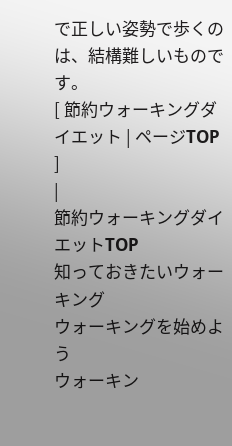で正しい姿勢で歩くのは、結構難しいものです。
[ 節約ウォーキングダイエット | ページTOP ]
|
節約ウォーキングダイエットTOP
知っておきたいウォーキング
ウォーキングを始めよう
ウォーキン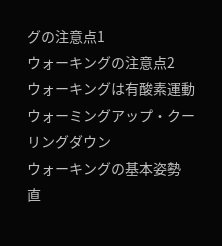グの注意点1
ウォーキングの注意点2
ウォーキングは有酸素運動
ウォーミングアップ・クーリングダウン
ウォーキングの基本姿勢
直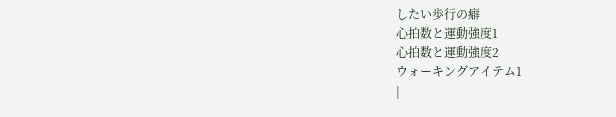したい歩行の癖
心拍数と運動強度1
心拍数と運動強度2
ウォーキングアイテム1
|